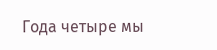Года четыре мы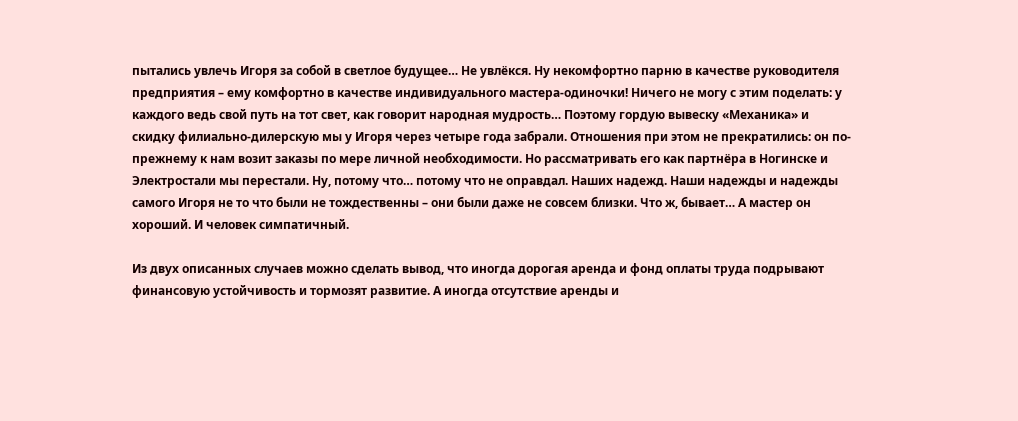пытались увлечь Игоря за собой в светлое будущее… Не увлёкся. Ну некомфортно парню в качестве руководителя предприятия – ему комфортно в качестве индивидуального мастера-одиночки! Ничего не могу с этим поделать: у каждого ведь свой путь на тот свет, как говорит народная мудрость… Поэтому гордую вывеску «Механика» и скидку филиально-дилерскую мы у Игоря через четыре года забрали. Отношения при этом не прекратились: он по-прежнему к нам возит заказы по мере личной необходимости. Но рассматривать его как партнёра в Ногинске и Электростали мы перестали. Ну, потому что… потому что не оправдал. Наших надежд. Наши надежды и надежды самого Игоря не то что были не тождественны – они были даже не совсем близки. Что ж, бывает… А мастер он хороший. И человек симпатичный.

Из двух описанных случаев можно сделать вывод, что иногда дорогая аренда и фонд оплаты труда подрывают финансовую устойчивость и тормозят развитие. А иногда отсутствие аренды и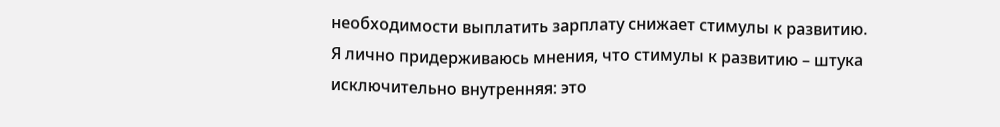необходимости выплатить зарплату снижает стимулы к развитию. Я лично придерживаюсь мнения, что стимулы к развитию – штука исключительно внутренняя: это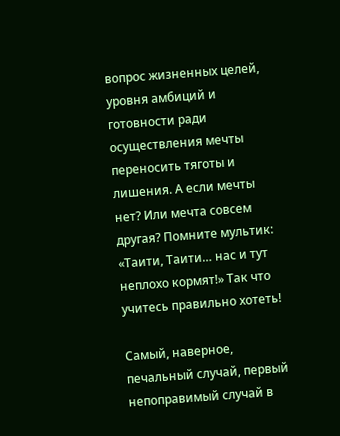вопрос жизненных целей, уровня амбиций и готовности ради осуществления мечты переносить тяготы и лишения. А если мечты нет? Или мечта совсем другая? Помните мультик: «Таити, Таити… нас и тут неплохо кормят!» Так что учитесь правильно хотеть!

Самый, наверное, печальный случай, первый непоправимый случай в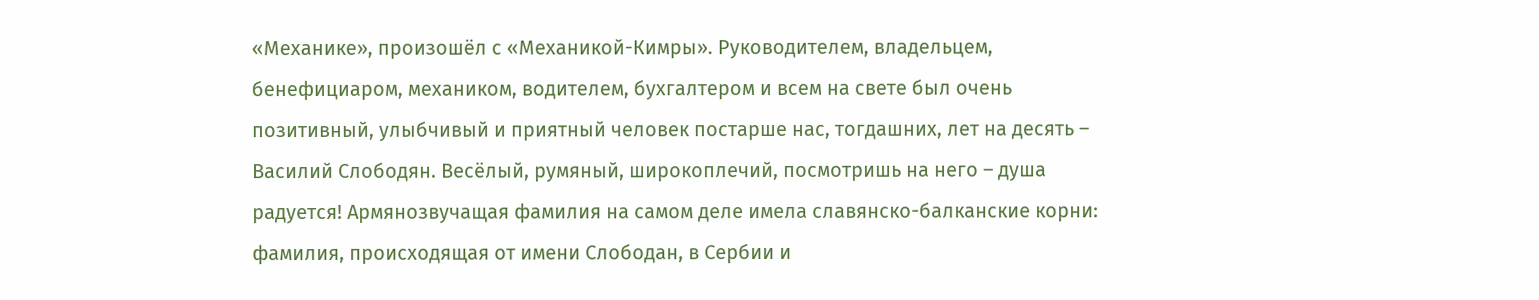«Механике», произошёл с «Механикой-Кимры». Руководителем, владельцем, бенефициаром, механиком, водителем, бухгалтером и всем на свете был очень позитивный, улыбчивый и приятный человек постарше нас, тогдашних, лет на десять – Василий Слободян. Весёлый, румяный, широкоплечий, посмотришь на него – душа радуется! Армянозвучащая фамилия на самом деле имела славянско-балканские корни: фамилия, происходящая от имени Слободан, в Сербии и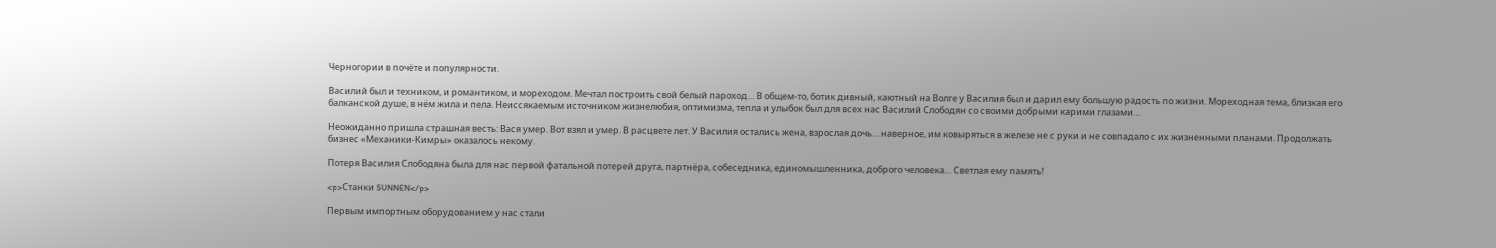Черногории в почёте и популярности.

Василий был и техником, и романтиком, и мореходом. Мечтал построить свой белый пароход… В общем-то, ботик дивный, каютный на Волге у Василия был и дарил ему большую радость по жизни. Мореходная тема, близкая его балканской душе, в нём жила и пела. Неиссякаемым источником жизнелюбия, оптимизма, тепла и улыбок был для всех нас Василий Слободян со своими добрыми карими глазами…

Неожиданно пришла страшная весть: Вася умер. Вот взял и умер. В расцвете лет. У Василия остались жена, взрослая дочь… наверное, им ковыряться в железе не с руки и не совпадало с их жизненными планами. Продолжать бизнес «Механики-Кимры» оказалось некому.

Потеря Василия Слободяна была для нас первой фатальной потерей друга, партнёра, собеседника, единомышленника, доброго человека… Светлая ему память!

<p>Станки SUNNEN</p>

Первым импортным оборудованием у нас стали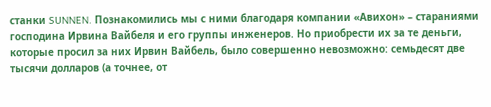станки SUNNEN. Познакомились мы с ними благодаря компании «Авихон» – стараниями господина Ирвина Вайбеля и его группы инженеров. Но приобрести их за те деньги, которые просил за них Ирвин Вайбель, было совершенно невозможно: семьдесят две тысячи долларов (а точнее, от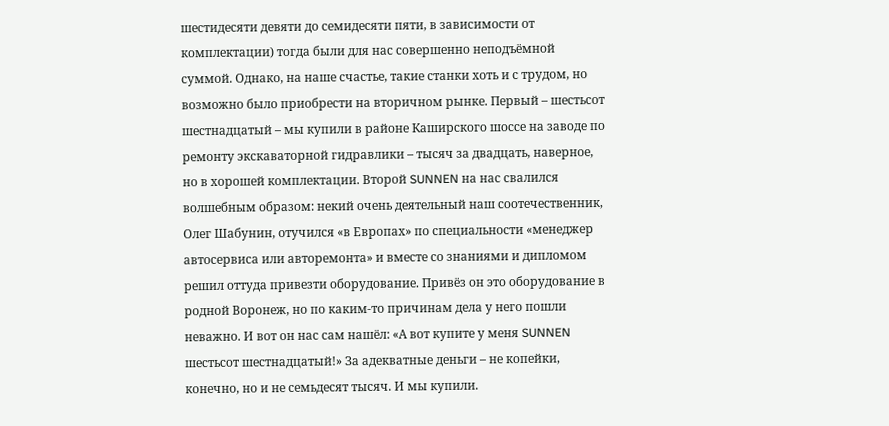шестидесяти девяти до семидесяти пяти, в зависимости от комплектации) тогда были для нас совершенно неподъёмной суммой. Однако, на наше счастье, такие станки хоть и с трудом, но возможно было приобрести на вторичном рынке. Первый – шестьсот шестнадцатый – мы купили в районе Каширского шоссе на заводе по ремонту экскаваторной гидравлики – тысяч за двадцать, наверное, но в хорошей комплектации. Второй SUNNEN на нас свалился волшебным образом: некий очень деятельный наш соотечественник, Олег Шабунин, отучился «в Европах» по специальности «менеджер автосервиса или авторемонта» и вместе со знаниями и дипломом решил оттуда привезти оборудование. Привёз он это оборудование в родной Воронеж, но по каким-то причинам дела у него пошли неважно. И вот он нас сам нашёл: «А вот купите у меня SUNNEN шестьсот шестнадцатый!» За адекватные деньги – не копейки, конечно, но и не семьдесят тысяч. И мы купили.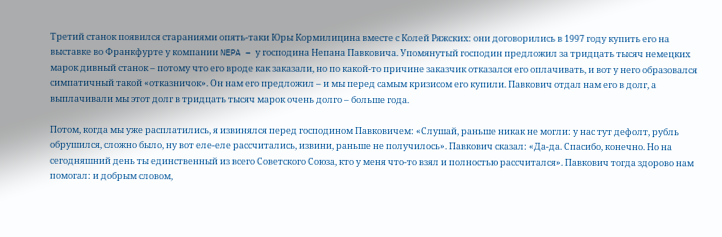Третий станок появился стараниями опять-таки Юры Кормилицина вместе с Колей Ряжских: они договорились в 1997 году купить его на выставке во Франкфурте у компании NEPA – у господина Непана Павковича. Упомянутый господин предложил за тридцать тысяч немецких марок дивный станок – потому что его вроде как заказали, но по какой-то причине заказчик отказался его оплачивать, и вот у него образовался симпатичный такой «отказничок». Он нам его предложил – и мы перед самым кризисом его купили. Павкович отдал нам его в долг, а выплачивали мы этот долг в тридцать тысяч марок очень долго – больше года.

Потом, когда мы уже расплатились, я извинялся перед господином Павковичем: «Слушай, раньше никак не могли: у нас тут дефолт, рубль обрушился, сложно было, ну вот еле-еле рассчитались, извини, раньше не получилось». Павкович сказал: «Да-да. Спасибо, конечно. Но на сегодняшний день ты единственный из всего Советского Союза, кто у меня что-то взял и полностью рассчитался». Павкович тогда здорово нам помогал: и добрым словом,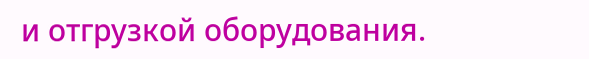и отгрузкой оборудования.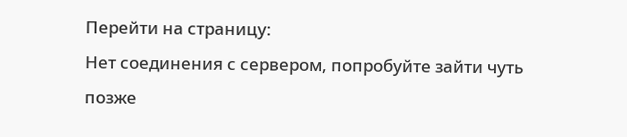Перейти на страницу:
Нет соединения с сервером, попробуйте зайти чуть позже